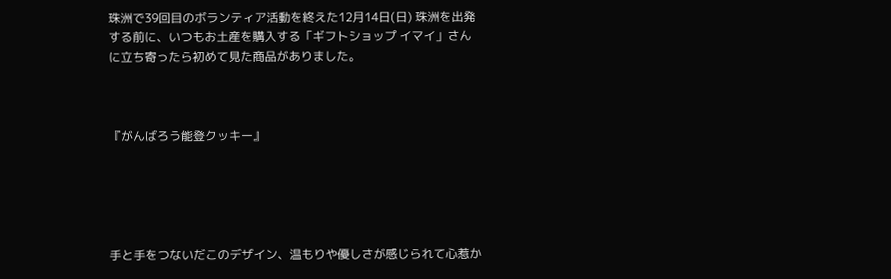珠洲で39回目のボランティア活動を終えた12月14日(日) 珠洲を出発する前に、いつもお土産を購入する「ギフトショップ イマイ」さんに立ち寄ったら初めて見た商品がありました。



『がんばろう能登クッキー』





手と手をつないだこのデザイン、温もりや優しさが感じられて心惹か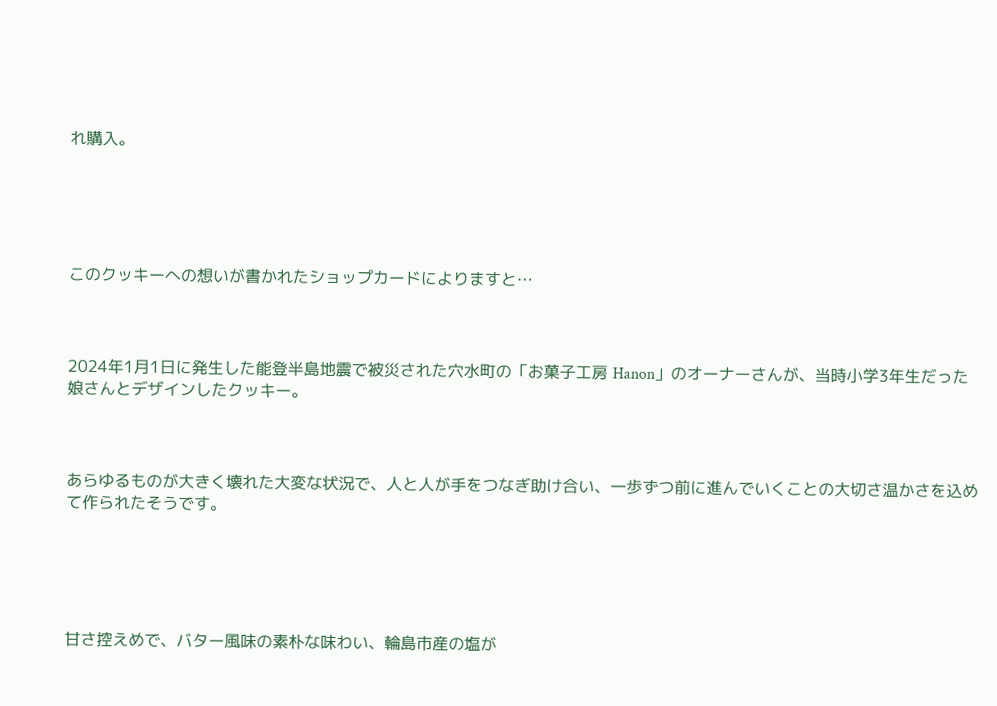れ購入。





このクッキーへの想いが書かれたショップカードによりますと…



2024年1月1日に発生した能登半島地震で被災された穴水町の「お菓子工房 Hanon」のオーナーさんが、当時小学3年生だった娘さんとデザインしたクッキー。



あらゆるものが大きく壊れた大変な状況で、人と人が手をつなぎ助け合い、一歩ずつ前に進んでいくことの大切さ温かさを込めて作られたそうです。





甘さ控えめで、バター風味の素朴な味わい、輪島市産の塩が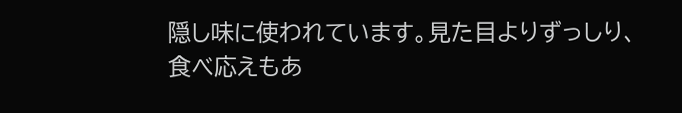隠し味に使われています。見た目よりずっしり、食べ応えもあ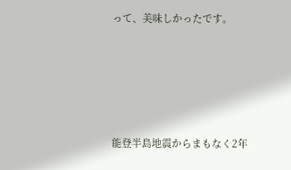って、美味しかったです。





能登半島地震からまもなく2年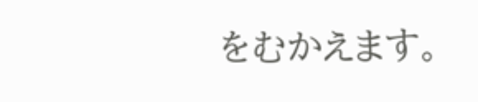をむかえます。